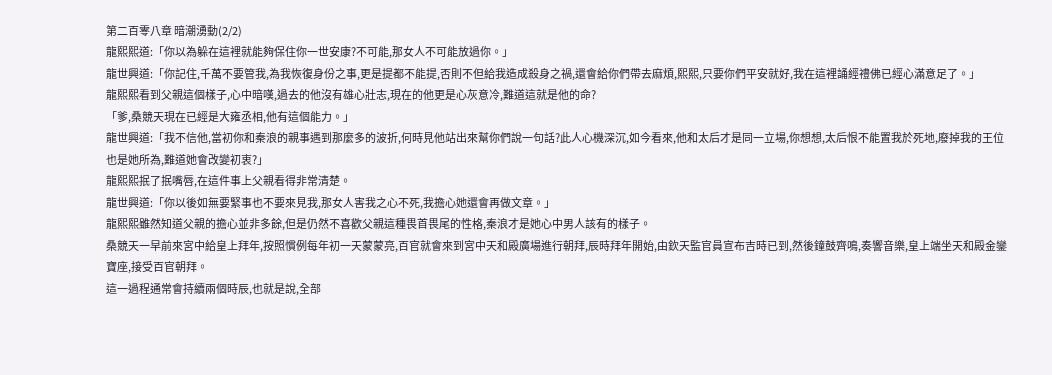第二百零八章 暗潮湧動(2/2)
龍熙熙道:「你以為躲在這裡就能夠保住你一世安康?不可能,那女人不可能放過你。」
龍世興道:「你記住,千萬不要管我,為我恢復身份之事,更是提都不能提,否則不但給我造成殺身之禍,還會給你們帶去麻煩,熙熙,只要你們平安就好,我在這裡誦經禮佛已經心滿意足了。」
龍熙熙看到父親這個樣子,心中暗嘆,過去的他沒有雄心壯志,現在的他更是心灰意冷,難道這就是他的命?
「爹,桑競天現在已經是大雍丞相,他有這個能力。」
龍世興道:「我不信他,當初你和秦浪的親事遇到那麼多的波折,何時見他站出來幫你們說一句話?此人心機深沉,如今看來,他和太后才是同一立場,你想想,太后恨不能置我於死地,廢掉我的王位也是她所為,難道她會改變初衷?」
龍熙熙抿了抿嘴唇,在這件事上父親看得非常清楚。
龍世興道:「你以後如無要緊事也不要來見我,那女人害我之心不死,我擔心她還會再做文章。」
龍熙熙雖然知道父親的擔心並非多餘,但是仍然不喜歡父親這種畏首畏尾的性格,秦浪才是她心中男人該有的樣子。
桑競天一早前來宮中給皇上拜年,按照慣例每年初一天蒙蒙亮,百官就會來到宮中天和殿廣場進行朝拜,辰時拜年開始,由欽天監官員宣布吉時已到,然後鐘鼓齊鳴,奏響音樂,皇上端坐天和殿金鑾寶座,接受百官朝拜。
這一過程通常會持續兩個時辰,也就是說,全部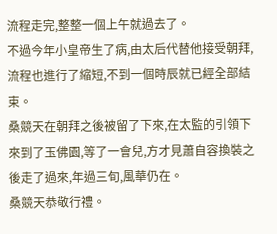流程走完,整整一個上午就過去了。
不過今年小皇帝生了病,由太后代替他接受朝拜,流程也進行了縮短,不到一個時辰就已經全部結束。
桑競天在朝拜之後被留了下來,在太監的引領下來到了玉佛園,等了一會兒,方才見蕭自容換裝之後走了過來,年過三旬,風華仍在。
桑競天恭敬行禮。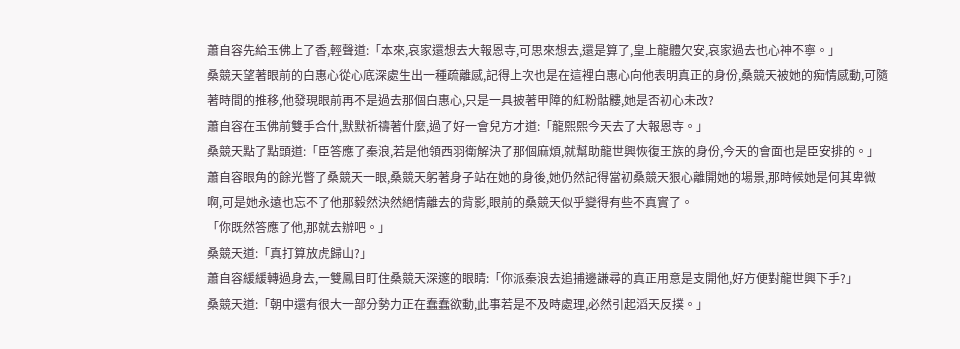蕭自容先給玉佛上了香,輕聲道:「本來,哀家還想去大報恩寺,可思來想去,還是算了,皇上龍體欠安,哀家過去也心神不寧。」
桑競天望著眼前的白惠心從心底深處生出一種疏離感,記得上次也是在這裡白惠心向他表明真正的身份,桑競天被她的痴情感動,可隨著時間的推移,他發現眼前再不是過去那個白惠心,只是一具披著甲障的紅粉骷髏,她是否初心未改?
蕭自容在玉佛前雙手合什,默默祈禱著什麼,過了好一會兒方才道:「龍熙熙今天去了大報恩寺。」
桑競天點了點頭道:「臣答應了秦浪,若是他領西羽衛解決了那個麻煩,就幫助龍世興恢復王族的身份,今天的會面也是臣安排的。」
蕭自容眼角的餘光瞥了桑競天一眼,桑競天躬著身子站在她的身後,她仍然記得當初桑競天狠心離開她的場景,那時候她是何其卑微啊,可是她永遠也忘不了他那毅然決然絕情離去的背影,眼前的桑競天似乎變得有些不真實了。
「你既然答應了他,那就去辦吧。」
桑競天道:「真打算放虎歸山?」
蕭自容緩緩轉過身去,一雙鳳目盯住桑競天深邃的眼睛:「你派秦浪去追捕邊謙尋的真正用意是支開他,好方便對龍世興下手?」
桑競天道:「朝中還有很大一部分勢力正在蠢蠢欲動,此事若是不及時處理,必然引起滔天反撲。」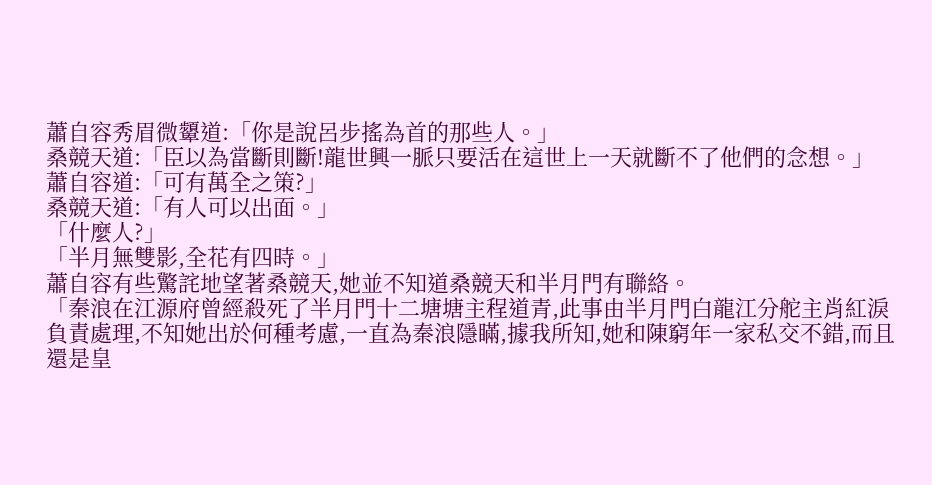蕭自容秀眉微顰道:「你是說呂步搖為首的那些人。」
桑競天道:「臣以為當斷則斷!龍世興一脈只要活在這世上一天就斷不了他們的念想。」
蕭自容道:「可有萬全之策?」
桑競天道:「有人可以出面。」
「什麼人?」
「半月無雙影,全花有四時。」
蕭自容有些驚詫地望著桑競天,她並不知道桑競天和半月門有聯絡。
「秦浪在江源府曾經殺死了半月門十二塘塘主程道青,此事由半月門白龍江分舵主肖紅淚負責處理,不知她出於何種考慮,一直為秦浪隱瞞,據我所知,她和陳窮年一家私交不錯,而且還是皇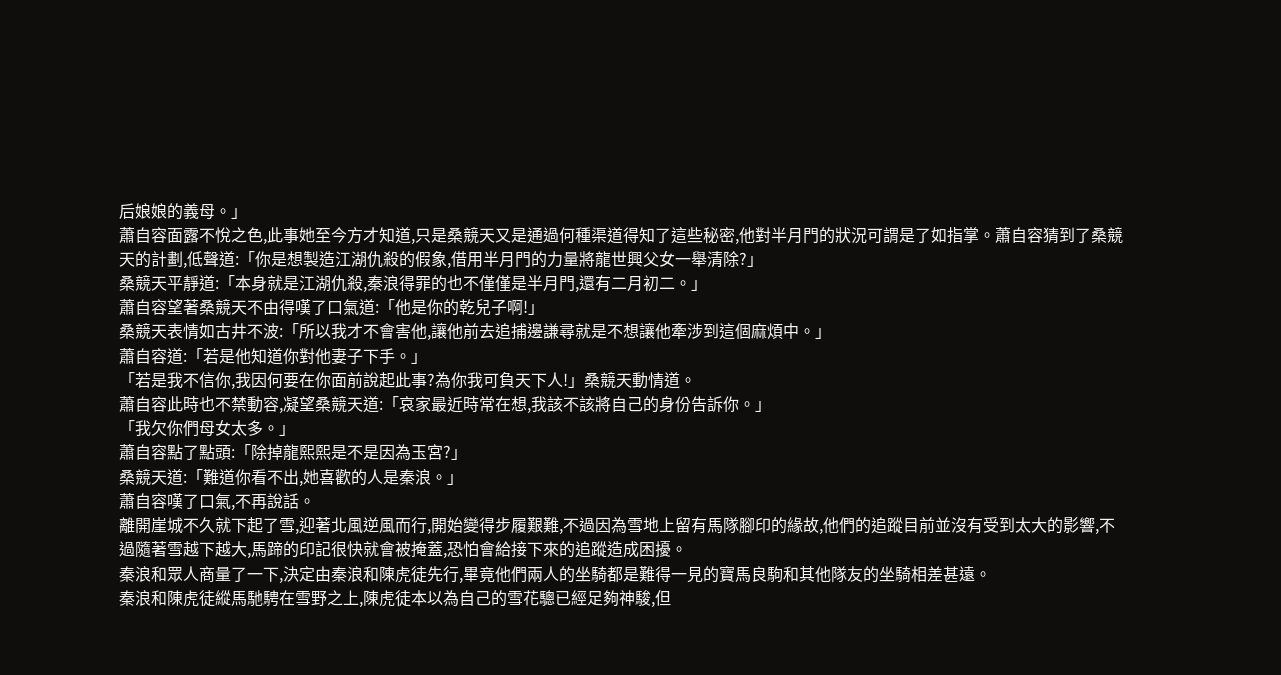后娘娘的義母。」
蕭自容面露不悅之色,此事她至今方才知道,只是桑競天又是通過何種渠道得知了這些秘密,他對半月門的狀況可謂是了如指掌。蕭自容猜到了桑競天的計劃,低聲道:「你是想製造江湖仇殺的假象,借用半月門的力量將龍世興父女一舉清除?」
桑競天平靜道:「本身就是江湖仇殺,秦浪得罪的也不僅僅是半月門,還有二月初二。」
蕭自容望著桑競天不由得嘆了口氣道:「他是你的乾兒子啊!」
桑競天表情如古井不波:「所以我才不會害他,讓他前去追捕邊謙尋就是不想讓他牽涉到這個麻煩中。」
蕭自容道:「若是他知道你對他妻子下手。」
「若是我不信你,我因何要在你面前說起此事?為你我可負天下人!」桑競天動情道。
蕭自容此時也不禁動容,凝望桑競天道:「哀家最近時常在想,我該不該將自己的身份告訴你。」
「我欠你們母女太多。」
蕭自容點了點頭:「除掉龍熙熙是不是因為玉宮?」
桑競天道:「難道你看不出,她喜歡的人是秦浪。」
蕭自容嘆了口氣,不再說話。
離開崖城不久就下起了雪,迎著北風逆風而行,開始變得步履艱難,不過因為雪地上留有馬隊腳印的緣故,他們的追蹤目前並沒有受到太大的影響,不過隨著雪越下越大,馬蹄的印記很快就會被掩蓋,恐怕會給接下來的追蹤造成困擾。
秦浪和眾人商量了一下,決定由秦浪和陳虎徒先行,畢竟他們兩人的坐騎都是難得一見的寶馬良駒和其他隊友的坐騎相差甚遠。
秦浪和陳虎徒縱馬馳騁在雪野之上,陳虎徒本以為自己的雪花驄已經足夠神駿,但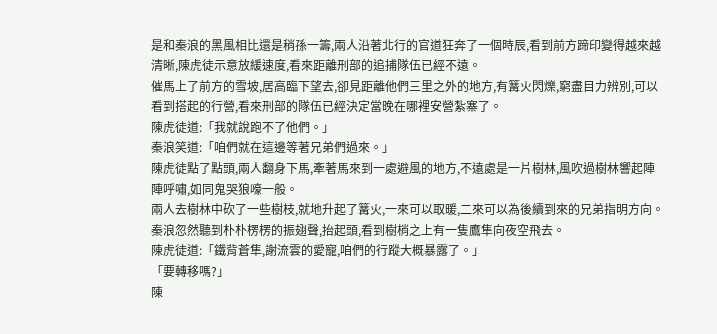是和秦浪的黑風相比還是稍孫一籌,兩人沿著北行的官道狂奔了一個時辰,看到前方蹄印變得越來越清晰,陳虎徒示意放緩速度,看來距離刑部的追捕隊伍已經不遠。
催馬上了前方的雪坡,居高臨下望去,卻見距離他們三里之外的地方,有篝火閃爍,窮盡目力辨別,可以看到搭起的行營,看來刑部的隊伍已經決定當晚在哪裡安營紮寨了。
陳虎徒道:「我就說跑不了他們。」
秦浪笑道:「咱們就在這邊等著兄弟們過來。」
陳虎徒點了點頭,兩人翻身下馬,牽著馬來到一處避風的地方,不遠處是一片樹林,風吹過樹林響起陣陣呼嘯,如同鬼哭狼嚎一般。
兩人去樹林中砍了一些樹枝,就地升起了篝火,一來可以取暖,二來可以為後續到來的兄弟指明方向。
秦浪忽然聽到朴朴楞楞的振翅聲,抬起頭,看到樹梢之上有一隻鷹隼向夜空飛去。
陳虎徒道:「鐵背蒼隼,謝流雲的愛寵,咱們的行蹤大概暴露了。」
「要轉移嗎?」
陳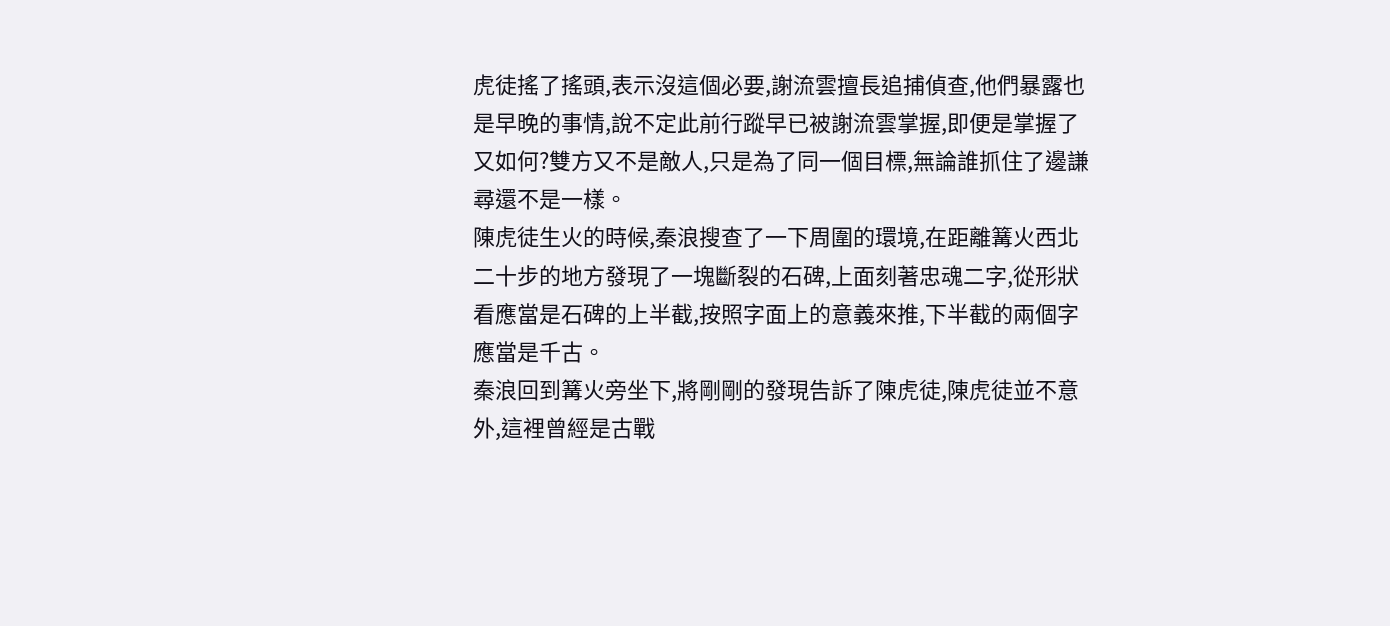虎徒搖了搖頭,表示沒這個必要,謝流雲擅長追捕偵查,他們暴露也是早晚的事情,說不定此前行蹤早已被謝流雲掌握,即便是掌握了又如何?雙方又不是敵人,只是為了同一個目標,無論誰抓住了邊謙尋還不是一樣。
陳虎徒生火的時候,秦浪搜查了一下周圍的環境,在距離篝火西北二十步的地方發現了一塊斷裂的石碑,上面刻著忠魂二字,從形狀看應當是石碑的上半截,按照字面上的意義來推,下半截的兩個字應當是千古。
秦浪回到篝火旁坐下,將剛剛的發現告訴了陳虎徒,陳虎徒並不意外,這裡曾經是古戰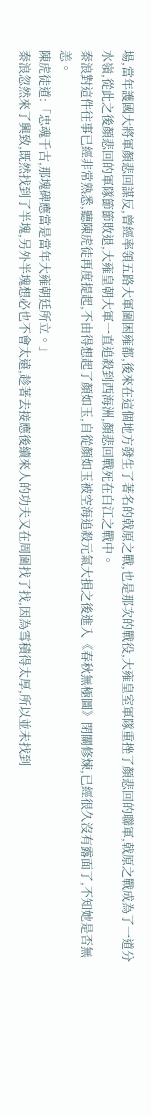場,當年護國大將軍顏悲回謀反,曾經率領五路大軍圍困雍都,後來在這個地方發生了著名的戟原之戰,也是那次的戰役,大雍皇室軍隊重挫了顏悲回的聯軍,戟原之戰成為了一道分水嶺,從此之後顏悲回的軍隊節節敗退,大雍皇朝大軍一直追殺到西海洲,顏悲回戰死在白江之戰中。
秦浪對這件往事已經非常熟悉,聽陳虎徒再度提起,不由得想起了顏如玉,自從顏如玉被空海追殺元氣大損之後進入《春秋無極圖》閉關修煉,已經很久沒有露面了,不知她是否無恙。
陳虎徒道:「忠魂千古,那塊碑應當是當年大雍朝廷所立。」
秦浪忽然來了興致,既然找到了半塊,另外半塊想必也不會太遠,趁著去接應後續來人的功夫又在周圍找了找,因為雪積得太厚,所以並未找到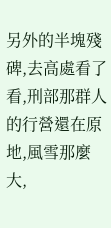另外的半塊殘碑,去高處看了看,刑部那群人的行營還在原地,風雪那麼大,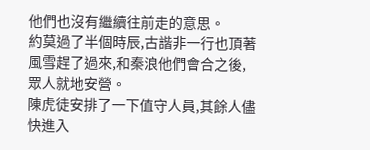他們也沒有繼續往前走的意思。
約莫過了半個時辰,古諧非一行也頂著風雪趕了過來,和秦浪他們會合之後,眾人就地安營。
陳虎徒安排了一下值守人員,其餘人儘快進入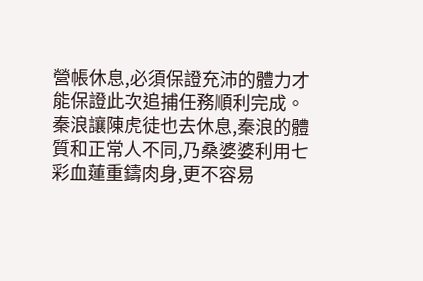營帳休息,必須保證充沛的體力才能保證此次追捕任務順利完成。
秦浪讓陳虎徒也去休息,秦浪的體質和正常人不同,乃桑婆婆利用七彩血蓮重鑄肉身,更不容易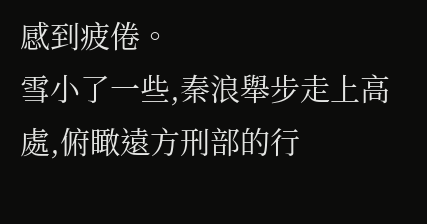感到疲倦。
雪小了一些,秦浪舉步走上高處,俯瞰遠方刑部的行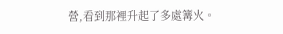營,看到那裡升起了多處篝火。